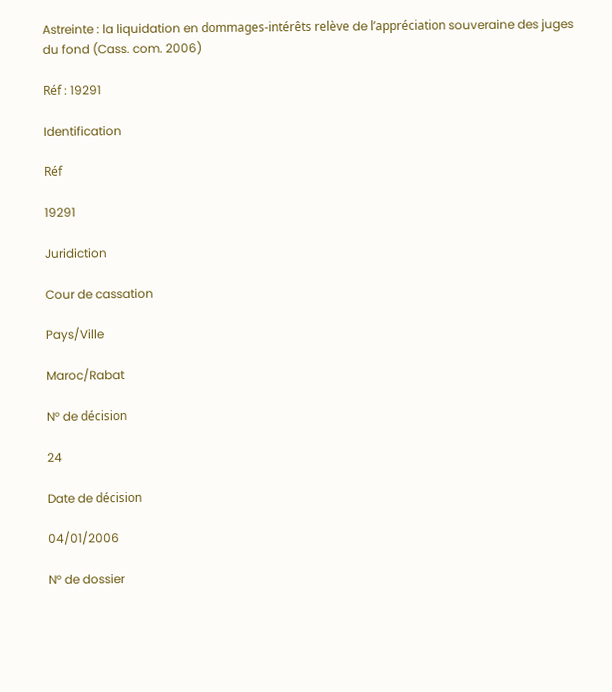Astreinte : la liquidation en dommages-intérêts relève de l’appréciation souveraine des juges du fond (Cass. com. 2006)

Réf : 19291

Identification

Réf

19291

Juridiction

Cour de cassation

Pays/Ville

Maroc/Rabat

N° de décision

24

Date de décision

04/01/2006

N° de dossier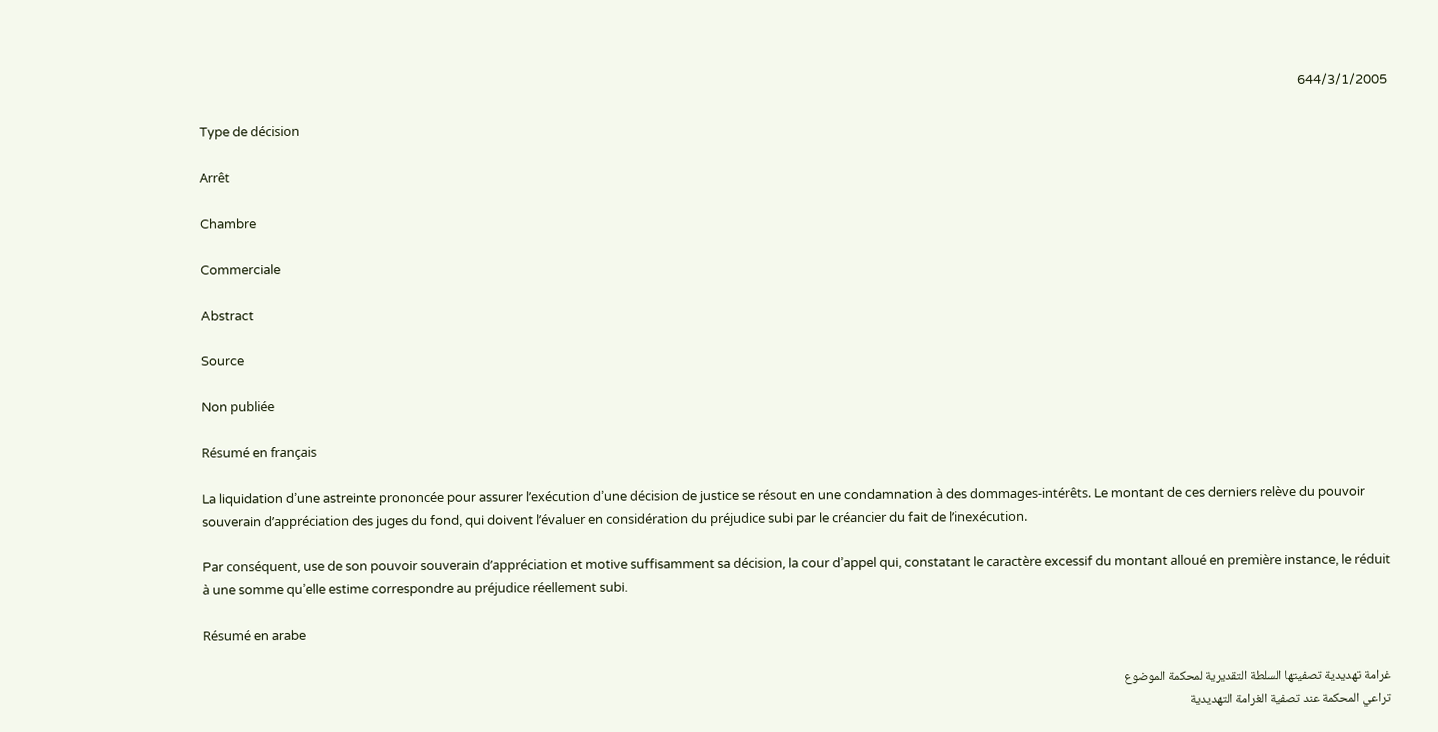644/3/1/2005

Type de décision

Arrêt

Chambre

Commerciale

Abstract

Source

Non publiée

Résumé en français

La liquidation d’une astreinte prononcée pour assurer l’exécution d’une décision de justice se résout en une condamnation à des dommages-intérêts. Le montant de ces derniers relève du pouvoir souverain d’appréciation des juges du fond, qui doivent l’évaluer en considération du préjudice subi par le créancier du fait de l’inexécution.

Par conséquent, use de son pouvoir souverain d’appréciation et motive suffisamment sa décision, la cour d’appel qui, constatant le caractère excessif du montant alloué en première instance, le réduit à une somme qu’elle estime correspondre au préjudice réellement subi.

Résumé en arabe

غرامة تهديدية تصفيتها السلطة التقديرية لمحكمة الموضوع
تراعي المحكمة عند تصفية الغرامة التهديدية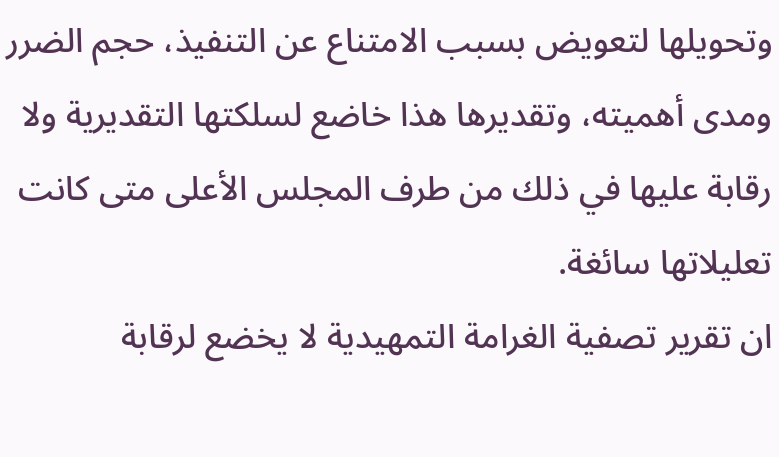وتحويلها لتعويض بسبب الامتناع عن التنفيذ، حجم الضرر ومدى أهميته، وتقديرها هذا خاضع لسلكتها التقديرية ولا رقابة عليها في ذلك من طرف المجلس الأعلى متى كانت تعليلاتها سائغة.
ان تقرير تصفية الغرامة التمهيدية لا يخضع لرقابة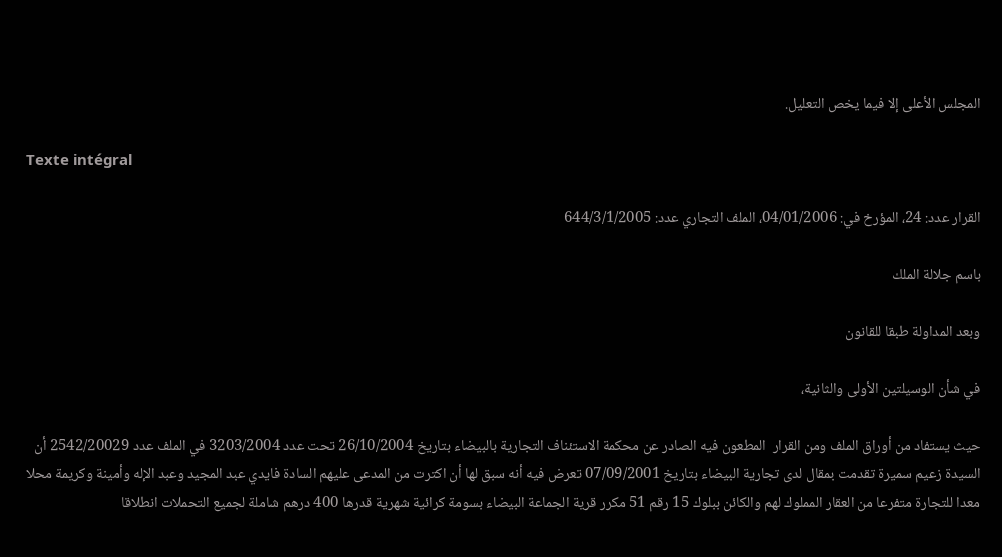المجلس الأعلى إلا فيما يخص التعليل.

Texte intégral

القرار عدد: 24، المؤرخ في: 04/01/2006، الملف التجاري عدد: 644/3/1/2005

باسم جلالة الملك

وبعد المداولة طبقا للقانون

في شأن الوسيلتين الأولى والثانية،

حيث يستفاد من أوراق الملف ومن القرار  المطعون فيه الصادر عن محكمة الاستئناف التجارية بالبيضاء بتاريخ 26/10/2004 تحت عدد 3203/2004 في الملف عدد 2542/20029 أن السيدة زعيم سميرة تقدمت بمقال لدى تجارية البيضاء بتاريخ 07/09/2001 تعرض فيه أنه سبق لها أن اكترت من المدعى عليهم السادة فايدي عبد المجيد وعبد الإله وأمينة وكريمة محلا معدا للتجارة متفرعا من العقار المملوك لهم والكائن ببلوك 15 رقم 51 مكرر قرية الجماعة البيضاء بسومة كرائية شهرية قدرها 400 درهم شاملة لجميع التحملات انطلاقا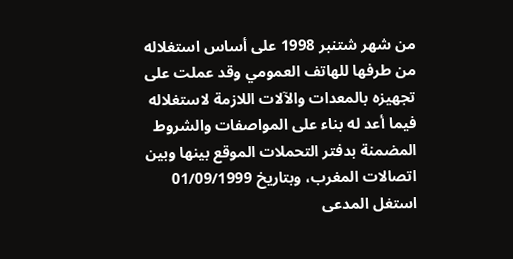من شهر شتنبر 1998 على أساس استغلاله من طرفها للهاتف العمومي وقد عملت على تجهيزه بالمعدات والآلات اللازمة لاستغلاله فيما أعد له بناء على المواصفات والشروط المضمنة بدفتر التحملات الموقع بينها وبين اتصالات المغرب، وبتاريخ 01/09/1999 استغل المدعى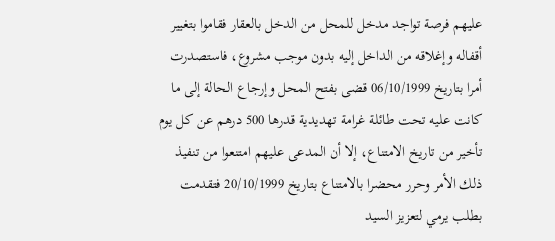عليهم فرصة تواجد مدخل للمحل من الدخل بالعقار فقاموا بتغيير أقفاله وإغلاقه من الداخل إليه بدون موجب مشروع، فاستصدرت أمرا بتاريخ 06/10/1999 قضى بفتح المحل وإرجاع الحالة إلى ما كانت عليه تحت طائلة غرامة تهديدية قدرها 500 درهم عن كل يوم تأخير من تاريخ الامتناع، إلا أن المدعى عليهم امتنعوا من تنفيذ ذلك الأمر وحرر محضرا بالامتناع بتاريخ 20/10/1999 فتقدمت بطلب يرمي لتعزيز السيد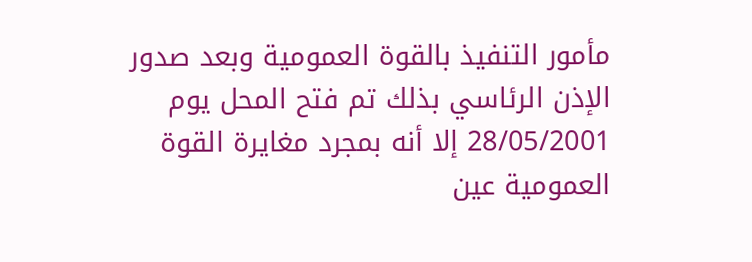مأمور التنفيذ بالقوة العمومية وبعد صدور الإذن الرئاسي بذلك تم فتح المحل يوم 28/05/2001 إلا أنه بمجرد مغايرة القوة العمومية عين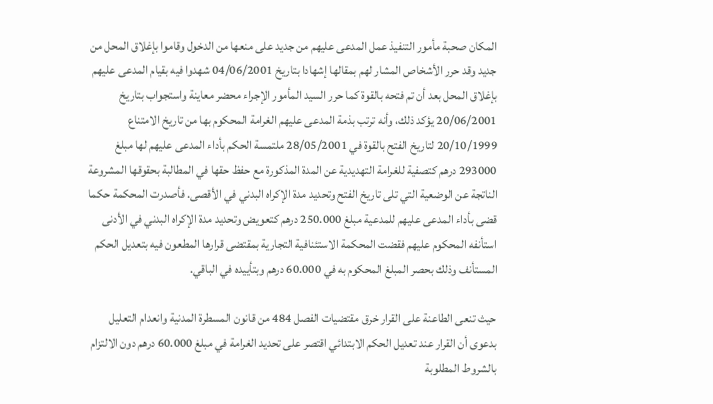المكان صحبة مأمور التنفيذ عمل المدعى عليهم من جديد على منعها من الدخول وقاموا بإغلاق المحل من جديد وقد حرر الأشخاص المشار لهم بمقالها إشهادا بتاريخ 04/06/2001 شهدوا فيه بقيام المدعى عليهم بإغلاق المحل بعد أن تم فتحه بالقوة كما حرر السيد المأمور الإجراء محضر معاينة واستجواب بتاريخ 20/06/2001 يؤكد ذلك، وأنه ترتب بذمة المدعى عليهم الغرامة المحكوم بها من تاريخ الامتناع 20/10/1999 لتاريخ الفتح بالقوة في 28/05/2001 ملتمسة الحكم بأداء المدعى عليهم لها مبلغ 293000 درهم كتصفية للغرامة التهديدية عن المدة المذكورة مع حفظ حقها في المطالبة بحقوقها المشروعة الناتجة عن الوضعية التي تلى تاريخ الفتح وتحديد مدة الإكراه البدني في الأقصى. فأصدرت المحكمة حكما قضى بأداء المدعى عليهم للمدعية مبلغ 250.000 درهم كتعويض وتحديد مدة الإكراه البدني في الأدنى استأنفه المحكوم عليهم فقضت المحكمة الاستئنافية التجارية بمقتضى قرارها المطعون فيه بتعديل الحكم المستأنف وذلك بحصر المبلغ المحكوم به في 60.000 درهم وبتأييده في الباقي.

حيث تنعى الطاعنة على القرار خرق مقتضيات الفصل 484 من قانون المسطرة المدنية وانعدام التعليل بدعوى أن القرار عند تعديل الحكم الابتدائي اقتصر على تحديد الغرامة في مبلغ 60.000 درهم دون الالتزام بالشروط المطلوبة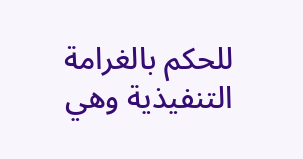للحكم بالغرامة التنفيذية وهي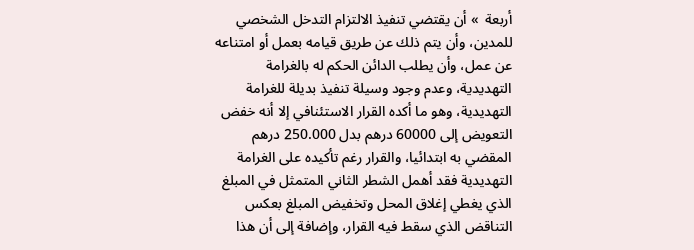أربعة  » أن يقتضي تنفيذ الالتزام التدخل الشخصي للمدين، وأن يتم ذلك عن طريق قيامه بعمل أو امتناعه عن عمل، وأن يطلب الدائن الحكم له بالغرامة التهديدية، وعدم وجود وسيلة تنفيذ بديلة للغرامة التهديدية، وهو ما أكده القرار الاستئنافي إلا أنه خفض التعويض إلى 60000 درهم بدل 250.000 درهم المقضي به ابتدائيا، والقرار رغم تأكيده على الغرامة التهديدية فقد أهمل الشطر الثاني المتمثل في المبلغ الذي يغطي إغلاق المحل وتخفيض المبلغ بعكس التناقض الذي سقط فيه القرار، وإضافة إلى أن هذا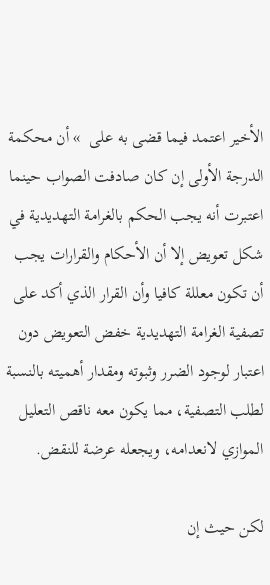الأخير اعتمد فيما قضى به على  » أن محكمة الدرجة الأولى إن كان صادفت الصواب حينما اعتبرت أنه يجب الحكم بالغرامة التهديدية في شكل تعويض إلا أن الأحكام والقرارات يجب أن تكون معللة كافيا وأن القرار الذي أكد على تصفية الغرامة التهديدية خفض التعويض دون اعتبار لوجود الضرر وثبوته ومقدار أهميته بالنسبة لطلب التصفية، مما يكون معه ناقص التعليل الموازي لانعدامه، ويجعله عرضة للنقض.

لكن حيث إن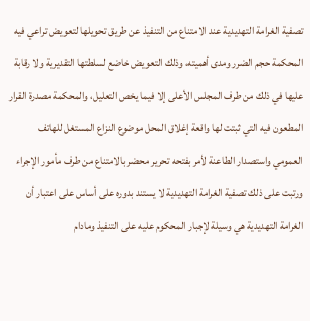تصفية الغرامة التهديدية عند الامتناع من التنفيذ عن طريق تحويلها لتعويض تراعي فيه المحكمة حجم الضرر ومدى أهميته، وذلك التعويض خاضع لسلطتها التقديرية ولا رقابة عليها في ذلك من طرف المجلس الأعلى إلا فيما يخص التعليل، والمحكمة مصدرة القرار المطعون فيه التي ثبتت لها واقعة إغلاق المحل موضوع النزاع المستغل للهاتف العمومي واستصدار الطاعنة لأمر بفتحه تحرير محضر بالامتناع من طرف مأمور الإجراء ورتبت على ذلك تصفية الغرامة التهديدية لا يستند بدوره على أساس على اعتبار أن الغرامة التهديدية هي وسيلة لإجبار المحكوم عليه على التنفيذ ومادام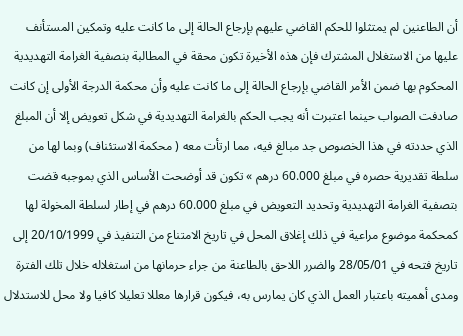أن الطاعنين لم يمتثلوا للحكم القاضي عليهم بإرجاع الحالة إلى ما كانت عليه وتمكين المستأنف عليها من الاستغلال المشترك فإن هذه الأخيرة تكون محقة في المطالبة بنصفية الغرامة التهديدية المحكوم بها ضمن الأمر القاضي بإرجاع الحالة إلى ما كانت عليه وأن محكمة الدرجة الأولى إن كانت صادفت الصواب حينما اعتبرت أنه يجب الحكم بالغرامة التهديدية في شكل تعويض إلا أن المبلغ الذي حددته في هذا الخصوص جد مبالغ فيه، مما ارتأت معه ( محكمة الاستئناف) وبما لها من سلطة تقديرية حصره في مبلغ 60.000 درهم » تكون قد أوضحت الأساس الذي بموجبه قضت بتصفية الغرامة التهديدية وتحديد التعويض في مبلغ 60.000 درهم في إطار لسلطة المخولة لها كمحكمة موضوع مراعية في ذلك إغلاق المحل في تاريخ الامتناع من التنفيذ في 20/10/1999 إلى تاريخ فتحه في 28/05/01 والضرر اللاحق بالطاعنة من جراء حرمانها من استغلاله خلال تلك الفترة ومدى أهميته باعتبار العمل الذي كان يمارس به، فيكون قرارها معللا تعليلا كافيا ولا محل للاستدلال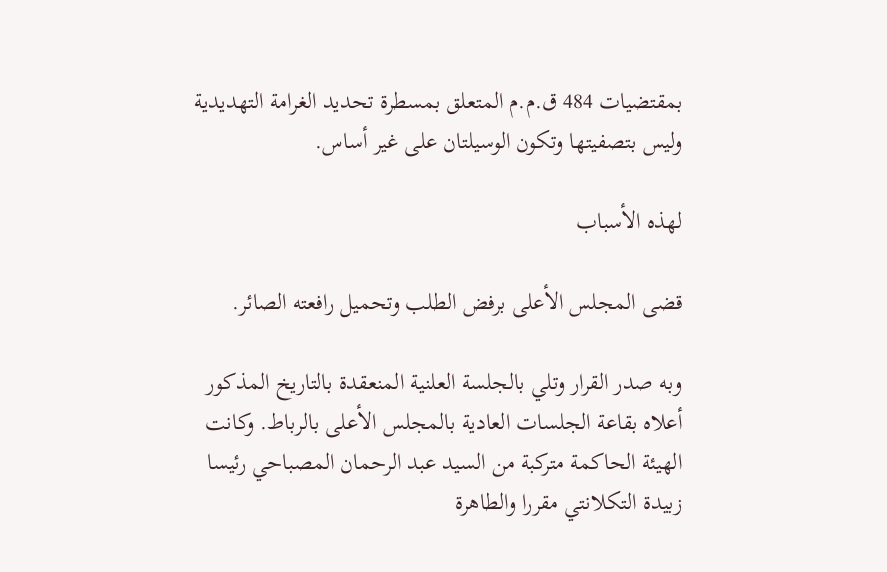بمقتضيات 484 ق.م.م المتعلق بمسطرة تحديد الغرامة التهديدية وليس بتصفيتها وتكون الوسيلتان على غير أساس.

لهذه الأسباب

قضى المجلس الأعلى برفض الطلب وتحميل رافعته الصائر.

وبه صدر القرار وتلي بالجلسة العلنية المنعقدة بالتاريخ المذكور أعلاه بقاعة الجلسات العادية بالمجلس الأعلى بالرباط. وكانت الهيئة الحاكمة متركبة من السيد عبد الرحمان المصباحي رئيسا زبيدة التكلانتي مقررا والطاهرة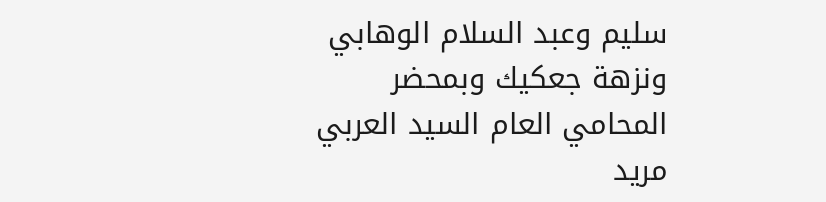سليم وعبد السلام الوهابي ونزهة جعكيك وبمحضر المحامي العام السيد العربي مريد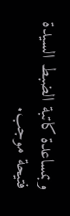وبمساعدة كاتبة الضبط السيدة فتيحة موجب.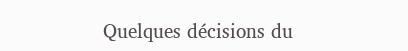Quelques décisions du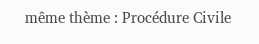même thème : Procédure Civile